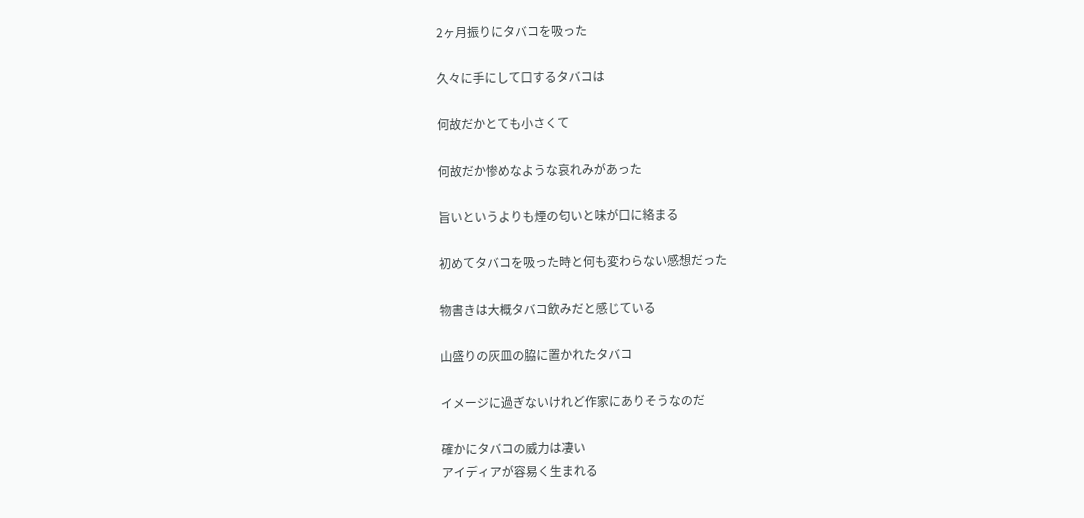2ヶ月振りにタバコを吸った

久々に手にして口するタバコは

何故だかとても小さくて

何故だか惨めなような哀れみがあった

旨いというよりも煙の匂いと味が口に絡まる

初めてタバコを吸った時と何も変わらない感想だった

物書きは大概タバコ飲みだと感じている

山盛りの灰皿の脇に置かれたタバコ

イメージに過ぎないけれど作家にありそうなのだ

確かにタバコの威力は凄い
アイディアが容易く生まれる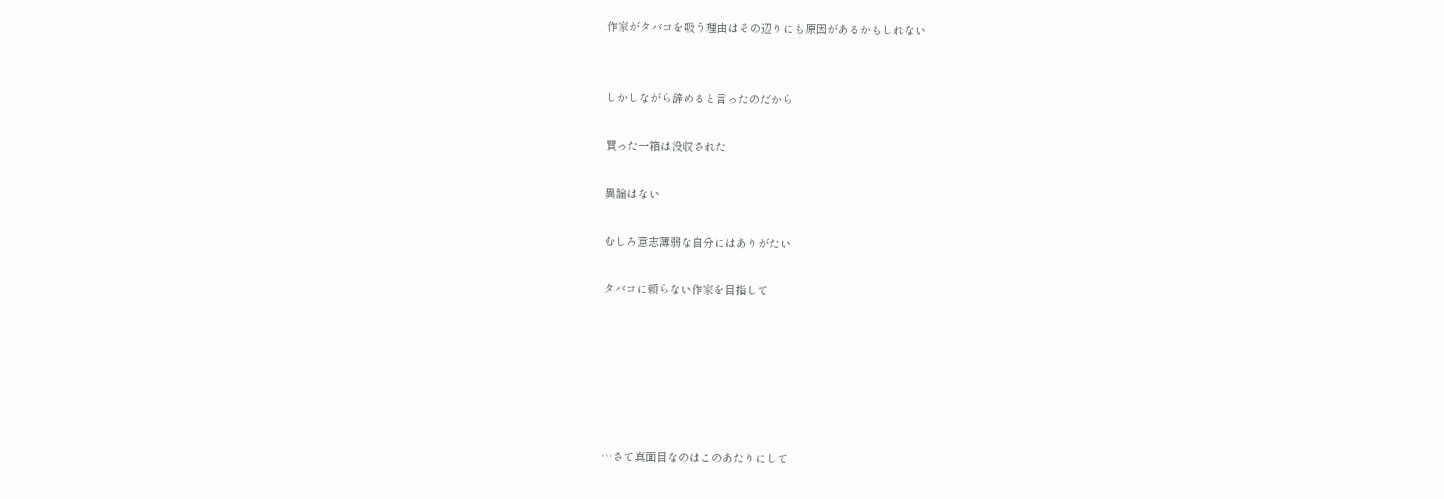作家がタバコを吸う理由はその辺りにも原因があるかもしれない


しかしながら辞めると言ったのだから

買った一箱は没収された

異論はない

むしろ意志薄弱な自分にはありがたい

タバコに頼らない作家を目指して






…さて真面目なのはこのあたりにして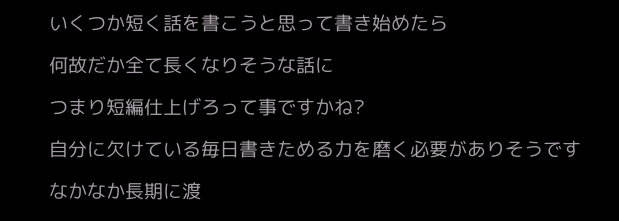いくつか短く話を書こうと思って書き始めたら

何故だか全て長くなりそうな話に

つまり短編仕上げろって事ですかね?

自分に欠けている毎日書きためる力を磨く必要がありそうです

なかなか長期に渡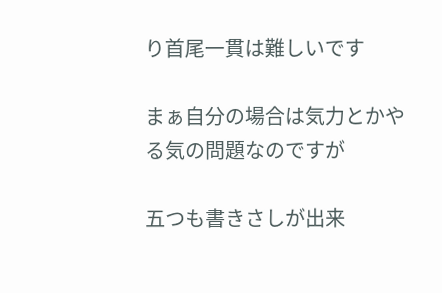り首尾一貫は難しいです

まぁ自分の場合は気力とかやる気の問題なのですが

五つも書きさしが出来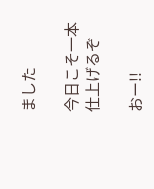ました

今日こそ一本仕上げるぞ

おー!!